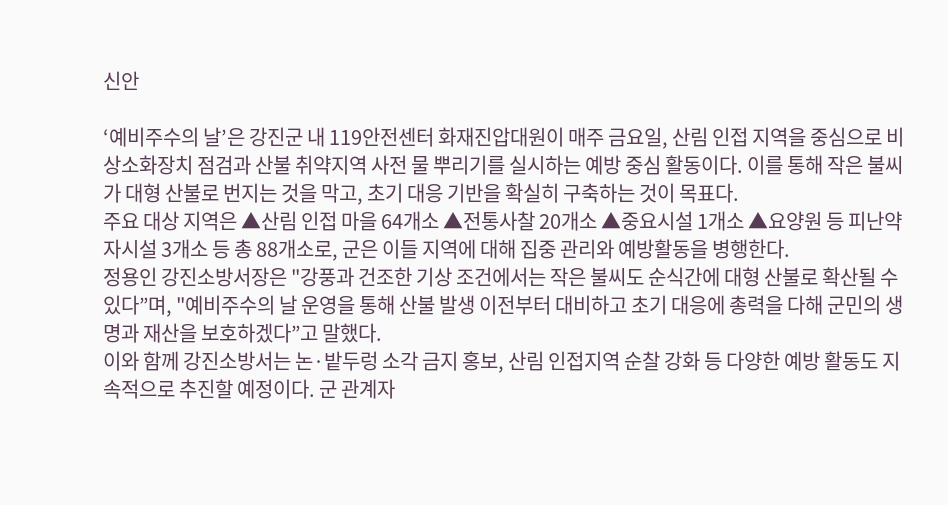신안

‘예비주수의 날’은 강진군 내 119안전센터 화재진압대원이 매주 금요일, 산림 인접 지역을 중심으로 비상소화장치 점검과 산불 취약지역 사전 물 뿌리기를 실시하는 예방 중심 활동이다. 이를 통해 작은 불씨가 대형 산불로 번지는 것을 막고, 초기 대응 기반을 확실히 구축하는 것이 목표다.
주요 대상 지역은 ▲산림 인접 마을 64개소 ▲전통사찰 20개소 ▲중요시설 1개소 ▲요양원 등 피난약자시설 3개소 등 총 88개소로, 군은 이들 지역에 대해 집중 관리와 예방활동을 병행한다.
정용인 강진소방서장은 "강풍과 건조한 기상 조건에서는 작은 불씨도 순식간에 대형 산불로 확산될 수 있다”며, "예비주수의 날 운영을 통해 산불 발생 이전부터 대비하고 초기 대응에 총력을 다해 군민의 생명과 재산을 보호하겠다”고 말했다.
이와 함께 강진소방서는 논·밭두렁 소각 금지 홍보, 산림 인접지역 순찰 강화 등 다양한 예방 활동도 지속적으로 추진할 예정이다. 군 관계자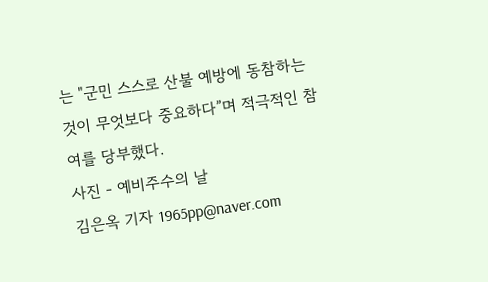는 "군민 스스로 산불 예방에 동참하는 것이 무엇보다 중요하다”며 적극적인 참여를 당부했다.
사진 - 예비주수의 날
김은옥 기자 1965pp@naver.com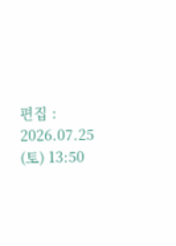편집 : 2026.07.25 (토) 13:50